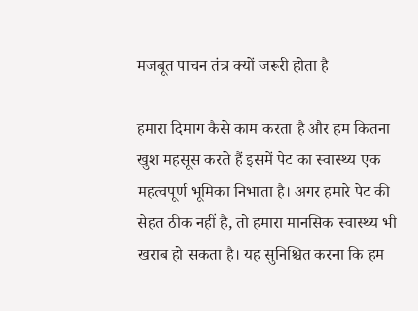मजबूत पाचन तंत्र क्यों जरूरी होता है

हमारा दिमाग कैसे काम करता है और हम कितना खुश महसूस करते हैं इसमें पेट का स्वास्थ्य एक महत्वपूर्ण भूमिका निभाता है। अगर हमारे पेट की सेहत ठीक नहीं है, तो हमारा मानसिक स्वास्थ्य भी खराब हो सकता है। यह सुनिश्चित करना कि हम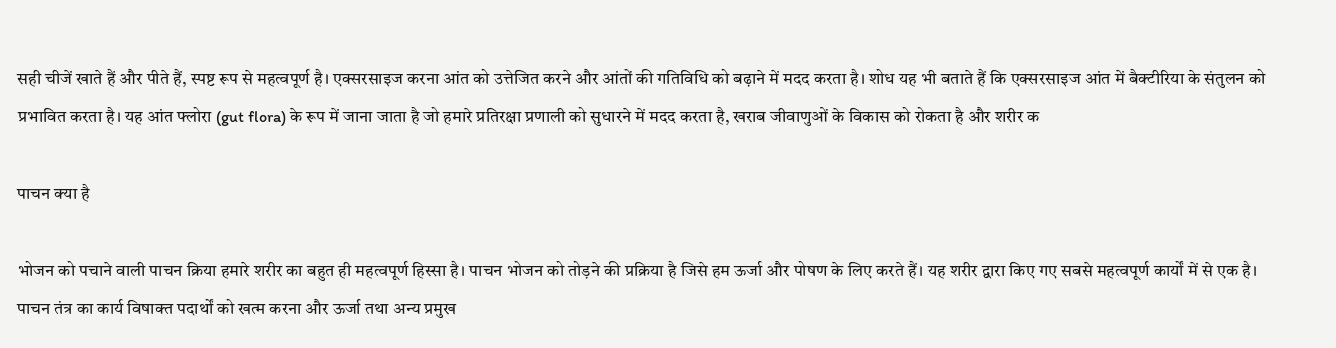सही चीजें खाते हैं और पीते हैं, स्पष्ट रूप से महत्वपूर्ण है। एक्सरसाइज करना आंत को उत्तेजित करने और आंतों की गतिविधि को बढ़ाने में मदद करता है। शोध यह भी बताते हैं कि एक्सरसाइज आंत में बैक्टीरिया के संतुलन को प्रभावित करता है। यह आंत फ्लोरा (gut flora) के रूप में जाना जाता है जो हमारे प्रतिरक्षा प्रणाली को सुधारने में मदद करता है, खराब जीवाणुओं के विकास को रोकता है और शरीर क

पाचन क्या है

भोजन को पचाने वाली पाचन क्रिया हमारे शरीर का बहुत ही महत्वपूर्ण हिस्सा है। पाचन भोजन को तोड़ने की प्रक्रिया है जिसे हम ऊर्जा और पोषण के लिए करते हैं। यह शरीर द्वारा किए गए सबसे महत्वपूर्ण कार्यों में से एक है। पाचन तंत्र का कार्य विषाक्त पदार्थों को खत्म करना और ऊर्जा तथा अन्य प्रमुख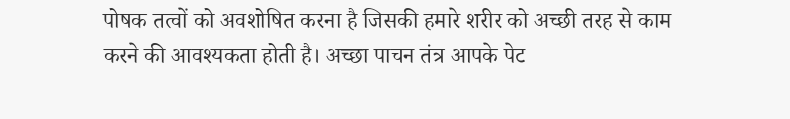पोषक तत्वों को अवशोषित करना है जिसकी हमारे शरीर को अच्छी तरह से काम करने की आवश्यकता होती है। अच्छा पाचन तंत्र आपके पेट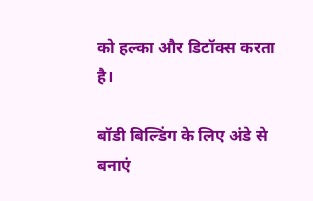को हल्का और डिटॉक्स करता है।

बॉडी बिल्डिंग के लिए अंडे से बनाएं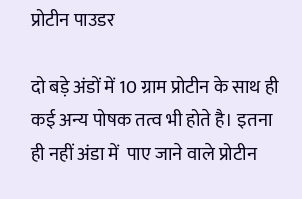प्रोटीन पाउडर

दो बड़े अंडों में 10 ग्राम प्रोटीन के साथ ही कई अन्य पोषक तत्व भी होते है। इतना ही नहीं अंडा में  पाए जाने वाले प्रोटीन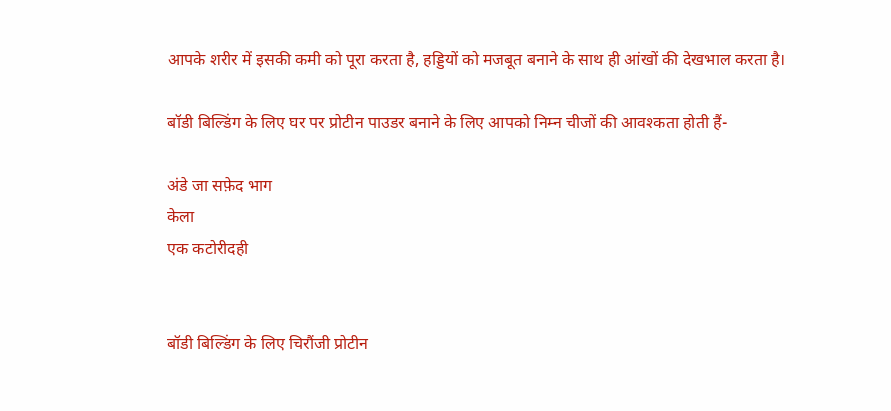आपके शरीर में इसकी कमी को पूरा करता है, हड्डियों को मजबूत बनाने के साथ ही आंखों की देखभाल करता है।

बॉडी बिल्डिंग के लिए घर पर प्रोटीन पाउडर बनाने के लिए आपको निम्न चीजों की आवश्कता होती हैं-

अंडे जा सफ़ेद भाग
केला
एक कटोरीदही


बॉडी बिल्डिंग के लिए चिरौंजी प्रोटीन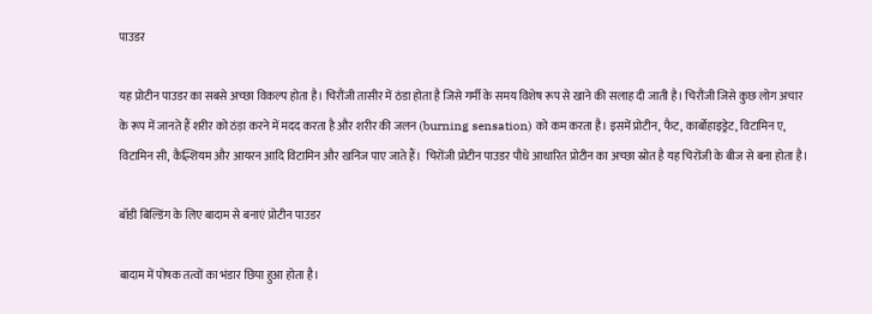पाउडर

यह प्रोटीन पाउडर का सबसे अच्‍छा विकल्‍प होता है। चिरौंजी तासीर में ठंडा होता है जिसे गर्मी के समय विशेष रूप से खाने की सलाह दी जाती है। चिरौंजी जिसे कुछ लोग अचार के रूप में जानते हैं शरीर को ठंड़ा करने में मदद करता है और शरीर की जलन (burning sensation) को कम करता है। इसमें प्रोटीन, फैट, कार्बोहाइड्रेट, विटामिन ए, विटामिन सी, कैल्शियम और आयरन आदि विटामिन और खनिज पाए जाते हैं।  चिरोंजी प्रोटीन पाउडर पौधे आधारित प्रोटीन का अच्‍छा स्रोत है यह चिरोंजी के बीज से बना होता है।

बॉडी बिल्डिंग के लिए बादाम से बनाएं प्रोटीन पाउडर

बादाम में पोषक तत्वों का भंडार छिपा हुआ होता है।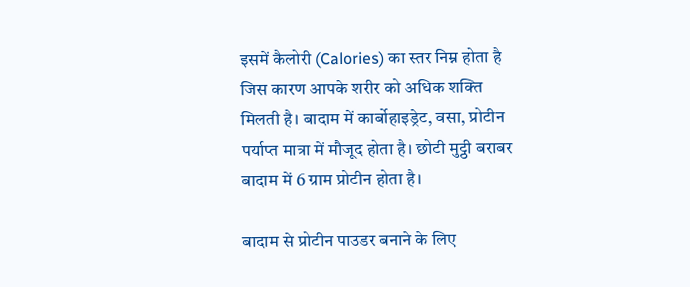इसमें कैलोरी (Calories) का स्तर निम्न होता है जिस कारण आपके शरीर को अधिक शक्ति मिलती है। बादाम में कार्बोहाइड्रेट, वसा, प्रोटीन पर्याप्त मात्रा में मौजूद होता है। छोटी मुट्ठी बराबर बादाम में 6 ग्राम प्रोटीन होता है।

बादाम से प्रोटीन पाउडर बनाने के लिए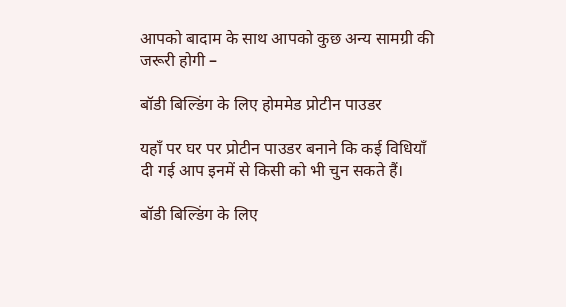आपको बादाम के साथ आपको कुछ अन्य सामग्री की जरूरी होगी –

बॉडी बिल्डिंग के लिए होममेड प्रोटीन पाउडर

यहाँ पर घर पर प्रोटीन पाउडर बनाने कि कई विधियाँ दी गई आप इनमें से किसी को भी चुन सकते हैं।

बॉडी बिल्डिंग के लिए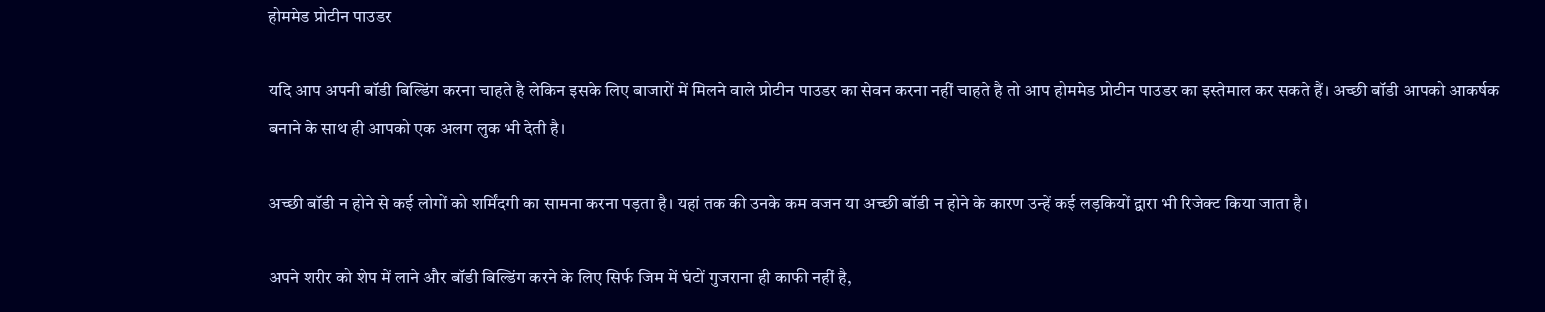होममेड प्रोटीन पाउडर

यदि आप अपनी बॉडी बिल्डिंग करना चाहते है लेकिन इसके लिए बाजारों में मिलने वाले प्रोटीन पाउडर का सेवन करना नहीं चाहते है तो आप होममेड प्रोटीन पाउडर का इस्तेमाल कर सकते हैं। अच्छी बॉडी आपको आकर्षक बनाने के साथ ही आपको एक अलग लुक भी देती है।

अच्‍छी बॉडी न होने से कई लोगों को शर्मिंदगी का सामना करना पड़ता है। यहां तक की उनके कम वजन या अच्‍छी बॉडी न होने के कारण उन्‍हें कई लड़कियों द्वारा भी रिजेक्‍ट किया जाता है।

अपने शरीर को शेप में लाने और बॉडी बिल्डिंग करने के लिए सिर्फ जिम में घंटों गुजराना ही काफी नहीं है,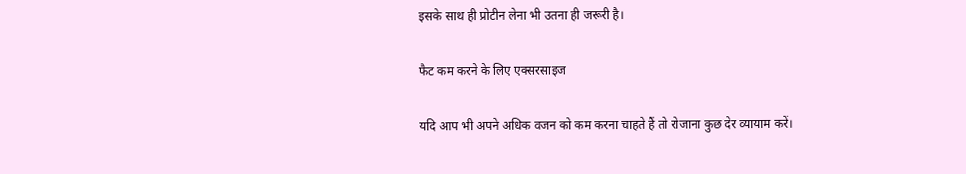इसके साथ ही प्रोटीन लेना भी उतना ही जरूरी है।

फैट कम करने के लिए एक्‍सरसाइज

यदि आप भी अपने अधिक वजन को कम करना चाहते हैं तो रोजाना कुछ देर व्‍यायाम करें।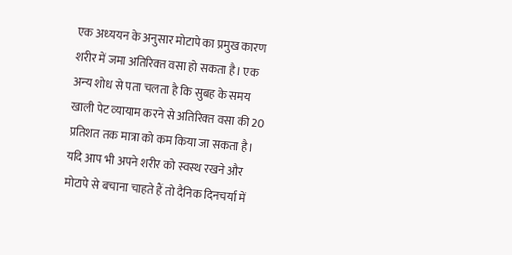एक अध्‍ययन के अनुसार मोटापे का प्रमुख कारण शरीर में जमा अतिरिक्‍त वसा हो सकता है। एक अन्‍य शोध से पता चलता है कि सुबह के समय खाली पेट व्‍यायाम करने से अतिरिक्‍त वसा की 20 प्रतिशत तक मात्रा को कम किया जा सकता है। यदि आप भी अपने शरीर को स्‍वस्‍थ रखने और मोटापे से बचाना चाहते हैं तो दैनिक दिनचर्या में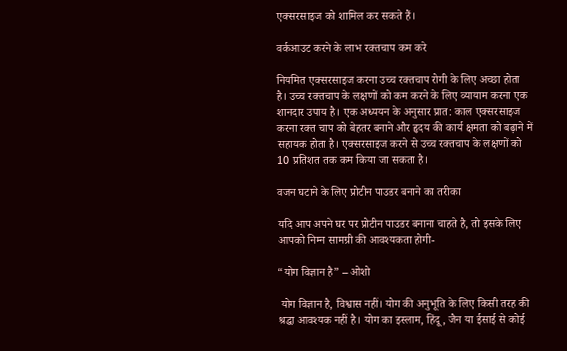एक्सरसाइज को शामिल कर सकते हैं।

वर्कआउट करने के लाभ रक्‍तचाप कम करे

नियमित एक्सरसाइज करना उच्‍च रक्‍तचाप रोगी के लिए अच्‍छा होता है। उच्‍च रक्‍तचाप के लक्षणों को कम करने के लिए व्यायाम करना एक शान‍दार उपाय है। एक अध्‍ययन के अनुसार प्रात: काल एक्‍सरसाइज करना रक्‍त चाप को बेहतर बनाने और हृदय की कार्य क्षमता को बढ़ाने में सहायक होता है। एक्‍सरसाइज करने से उच्‍च रक्‍तचाप के लक्षणों को 10 प्रतिशत तक कम किया जा सकता है।

वजन घटाने के लिए प्रोटीन पाउडर बनाने का तरीका

यदि आप अपने घर पर प्रोटीन पाउडर बनाना चाहते है, तो इसके लिए आपको निम्न सामग्री की आवश्यकता होगी-

“योग विज्ञान है” – ओशो

 योग विज्ञान है, विश्वास नहीं। योग की अनुभूति के लिए किसी तरह की श्रद्धा आवश्यक नहीं है। योग का इस्लाम, हिंदू, जैन या ईसाई से कोई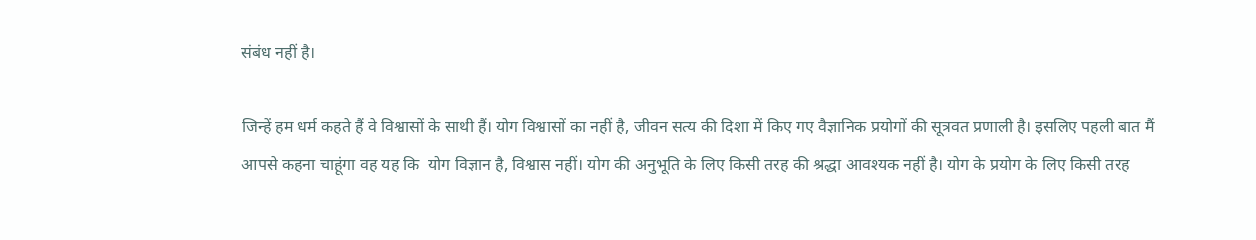संबंध नहीं है।

जिन्हें हम धर्म कहते हैं वे विश्वासों के साथी हैं। योग विश्वासों का नहीं है, जीवन सत्य की दिशा में किए गए वैज्ञानिक प्रयोगों की सूत्रवत प्रणाली है। इसलिए पहली बात मैं आपसे कहना चाहूंगा वह यह कि  योग विज्ञान है, विश्वास नहीं। योग की अनुभूति के लिए किसी तरह की श्रद्धा आवश्यक नहीं है। योग के प्रयोग के लिए किसी तरह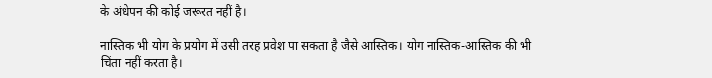के अंधेपन की कोई जरूरत नहीं है।

नास्तिक भी योग के प्रयोग में उसी तरह प्रवेश पा सकता है जैसे आस्तिक। योग नास्तिक-आस्तिक की भी चिंता नहीं करता है।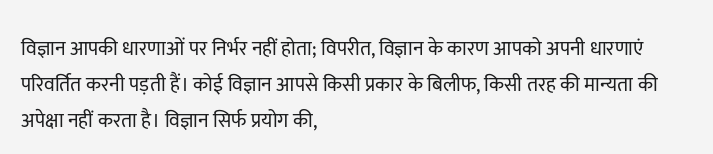विज्ञान आपकी धारणाओं पर निर्भर नहीं होता; विपरीत, विज्ञान के कारण आपको अपनी धारणाएं परिवर्तित करनी पड़ती हैं। कोई विज्ञान आपसे किसी प्रकार के बिलीफ, किसी तरह की मान्यता की अपेक्षा नहीं करता है। विज्ञान सिर्फ प्रयोग की,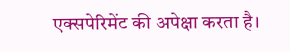एक्सपेरिमेंट की अपेक्षा करता है।